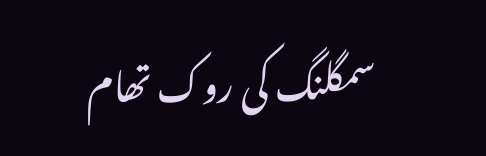سمگلنگ کی روک تھام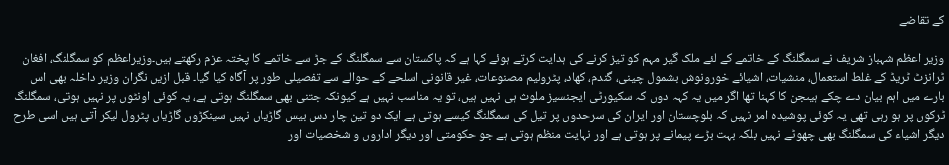کے تقاضے

وزیر اعظم شہباز شریف نے سمگلنگ کے خاتمے کے لئے ملک گیر مہم کو تیز کرنے کی ہدایت کرتے ہوئے کہا ہے کہ پاکستان سے سمگلنگ کے جڑ سے خاتمے کا پختہ عزم رکھتے ہیں۔وزیراعظم کو سمگلنگ، افغان ٹرانزٹ ٹریڈ کے غلط استعمال، منشیات، اشیائے خورونوش بشمول چینی، گندم، کھاد، پٹرولیم مصنوعات، غیر قانونی اسلحے کے حوالے سے تفصیلی طور پر آگاہ کیا گیا۔ قبل ازیں نگران وزیر داخلہ بھی اس بارے میں اہم بیان دے چکے ہیںجن کا کہنا تھا اگر میں یہ کہہ دوں کہ سکیورٹی ایجنسیز ملوث ہی نہیں ہیں، تو یہ مناسب نہیں ہے کیونکہ جتنی بھی سمگلنگ ہوتی ہے، یہ کوئی اونٹوں پر نہیں ہوتی، سمگلنگ ٹرکوں پر ہو رہی تھی یہ کوئی پوشیدہ امر نہیں کہ بلوچستان اور ایران کی سرحدوں پر تیل کی سمگلنگ کیسے ہوتی ہے ایک دو تین چار دس بیس گاڑیاں نہیں سینکڑوں گاڑیاں پٹرول لیکر آتی ہیں اسی طرح دیگر اشیاء کی سمگلنگ بھی چھوٹے نہیں بلکہ بہت بڑے پیمانے پر ہوتی ہے اور نہایت منظم ہوتی ہے جو حکومتی اور دیگر اداروں و شخصیات اور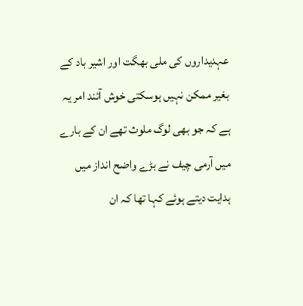عہدیداروں کی ملی بھگت اور اشیر باد کے بغیر ممکن نہیں ہوسکتی خوش آئند امر یہ ہے کہ جو بھی لوگ ملوث تھے ان کے بارے میں آرمی چیف نے بڑے واضح انداز میں ہدایت دیتے ہوئے کہا تھا کہ ان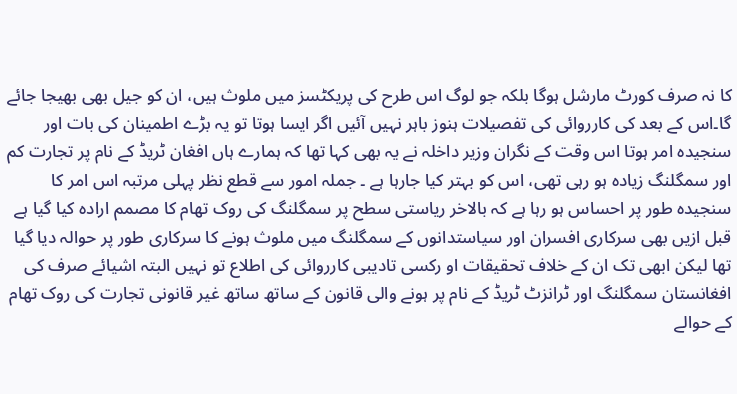کا نہ صرف کورٹ مارشل ہوگا بلکہ جو لوگ اس طرح کی پریکٹسز میں ملوث ہیں، ان کو جیل بھی بھیجا جائے گا۔اس کے بعد کی کارروائی کی تفصیلات ہنوز باہر نہیں آئیں اگر ایسا ہوتا تو یہ بڑے اطمینان کی بات اور سنجیدہ امر ہوتا اس وقت کے نگران وزیر داخلہ نے یہ بھی کہا تھا کہ ہمارے ہاں افغان ٹریڈ کے نام پر تجارت کم اور سمگلنگ زیادہ ہو رہی تھی، اس کو بہتر کیا جارہا ہے ۔ جملہ امور سے قطع نظر پہلی مرتبہ اس امر کا سنجیدہ طور پر احساس ہو رہا ہے کہ بالاخر ریاستی سطح پر سمگلنگ کی روک تھام کا مصمم ارادہ کیا گیا ہے قبل ازیں بھی سرکاری افسران اور سیاستدانوں کے سمگلنگ میں ملوث ہونے کا سرکاری طور پر حوالہ دیا گیا تھا لیکن ابھی تک ان کے خلاف تحقیقات او رکسی تادیبی کارروائی کی اطلاع تو نہیں البتہ اشیائے صرف کی افغانستان سمگلنگ اور ٹرانزٹ ٹریڈ کے نام پر ہونے والی قانون کے ساتھ ساتھ غیر قانونی تجارت کی روک تھام کے حوالے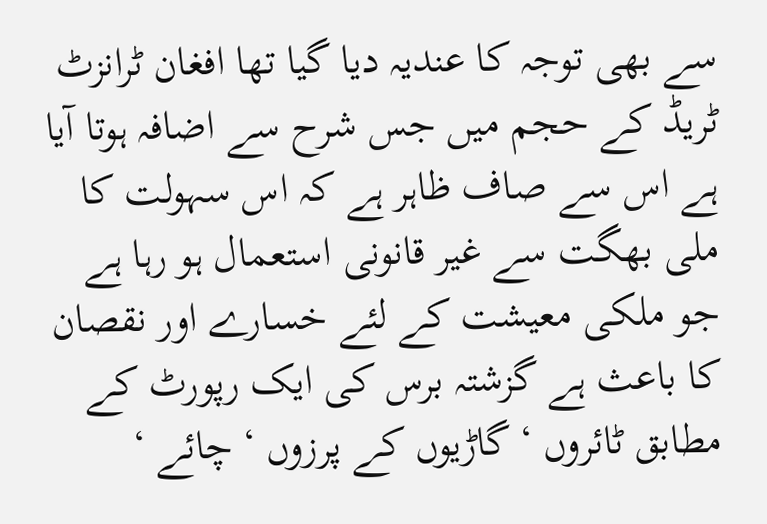سے بھی توجہ کا عندیہ دیا گیا تھا افغان ٹرانزٹ ٹریڈ کے حجم میں جس شرح سے اضافہ ہوتا آیا ہے اس سے صاف ظاہر ہے کہ اس سہولت کا ملی بھگت سے غیر قانونی استعمال ہو رہا ہے جو ملکی معیشت کے لئے خسارے اور نقصان کا باعث ہے گزشتہ برس کی ایک رپورٹ کے مطابق ٹائروں ‘ گاڑیوں کے پرزوں ‘ چائے ‘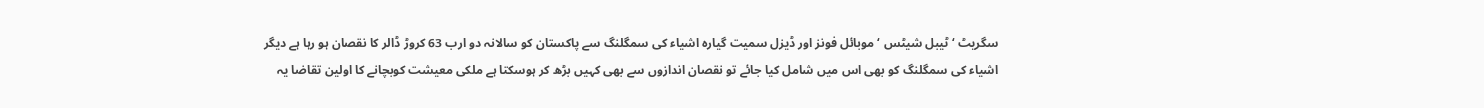سگریٹ ‘ ٹیبل شیٹس ‘ موبائل فونز اور ڈیزل سمیت گیارہ اشیاء کی سمگلنگ سے پاکستان کو سالانہ دو ارب 63 کروڑ ڈالر کا نقصان ہو رہا ہے دیگر اشیاء کی سمگلنگ کو بھی اس میں شامل کیا جائے تو نقصان اندازوں سے بھی کہیں بڑھ کر ہوسکتا ہے ملکی معیشت کوبچانے کا اولین تقاضا یہ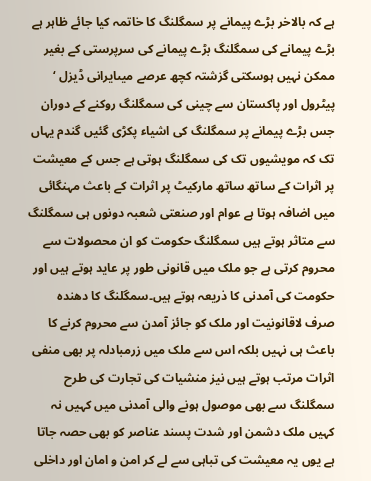ہے کہ بالاخر بڑے پیمانے پر سمگلنگ کا خاتمہ کیا جائے ظاہر ہے بڑے پیمانے کی سمگلنگ بڑے پیمانے کی سرپرستی کے بغیر ممکن نہیں ہوسکتی گزشتہ کچھ عرصے میںایرانی ڈیزل ‘ پیٹرول اور پاکستان سے چینی کی سمگلنگ روکنے کے دوران جس بڑے پیمانے پر سمگلنگ کی اشیاء پکڑی گئیں گندم یہاں تک کہ مویشیوں تک کی سمگلنگ ہوتی ہے جس کے معیشت پر اثرات کے ساتھ ساتھ مارکیٹ پر اثرات کے باعث مہنگائی میں اضافہ ہوتا ہے عوام اور صنعتی شعبہ دونوں ہی سمگلنگ سے متاثر ہوتے ہیں سمگلنگ حکومت کو ان محصولات سے محروم کرتی ہے جو ملک میں قانونی طور پر عاید ہوتے ہیں اور حکومت کی آمدنی کا ذریعہ ہوتے ہیں۔سمگلنگ کا دھندہ صرف لاقانونیت اور ملک کو جائز آمدن سے محروم کرنے کا باعث ہی نہیں بلکہ اس سے ملک میں زرمبادلہ پر بھی منفی اثرات مرتب ہوتے ہیں نیز منشیات کی تجارت کی طرح سمگلنگ سے بھی موصول ہونے والی آمدنی میں کہیں نہ کہیں ملک دشمن اور شدت پسند عناصر کو بھی حصہ جاتا ہے یوں یہ معیشت کی تباہی سے لے کر امن و امان اور داخلی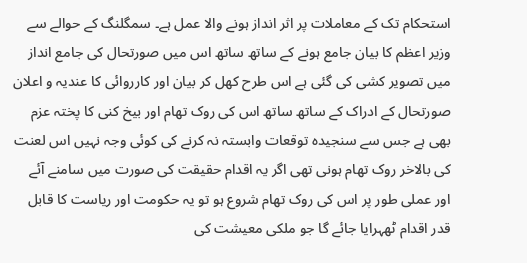استحکام تک کے معاملات پر اثر انداز ہونے والا عمل ہے۔ سمگلنگ کے حوالے سے وزیر اعظم کا بیان جامع ہونے کے ساتھ ساتھ اس میں صورتحال کی جامع انداز میں تصویر کشی کی گئی ہے اس طرح کھل کر بیان اور کارروائی کا عندیہ و اعلان صورتحال کے ادراک کے ساتھ ساتھ اس کی روک تھام اور بیخ کنی کا پختہ عزم بھی ہے جس سے سنجیدہ توقعات وابستہ نہ کرنے کی کوئی وجہ نہیں اس لعنت کی بالاخر روک تھام ہونی تھی اگر یہ اقدام حقیقت کی صورت میں سامنے آئے اور عملی طور پر اس کی روک تھام شروع ہو تو یہ حکومت اور ریاست کا قابل قدر اقدام ٹھہرایا جائے گا جو ملکی معیشت کی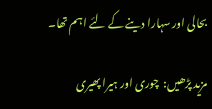بحالی اور سہارا دینے کے لئے اہم تھا۔

مزید پڑھیں:  چوری اور ہیرا پھیری